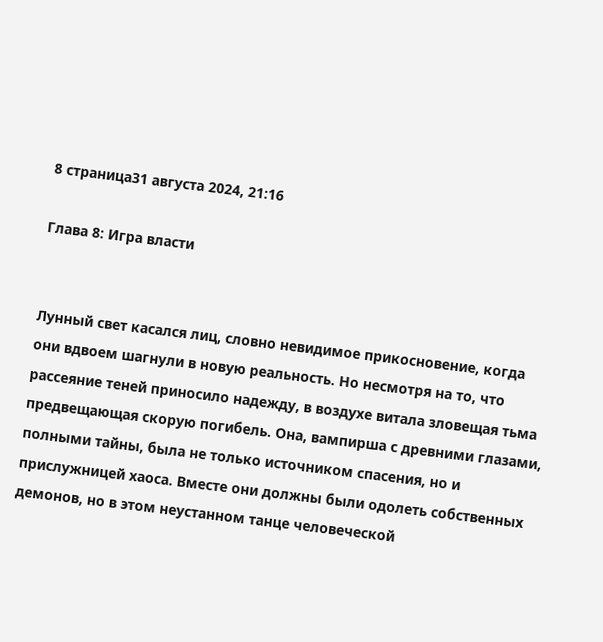8 страница31 августа 2024, 21:16

Глава 8: Игра власти


Лунный свет касался лиц, словно невидимое прикосновение, когда они вдвоем шагнули в новую реальность. Но несмотря на то, что рассеяние теней приносило надежду, в воздухе витала зловещая тьма предвещающая скорую погибель. Она, вампирша с древними глазами, полными тайны, была не только источником спасения, но и прислужницей хаоса. Вместе они должны были одолеть собственных демонов, но в этом неустанном танце человеческой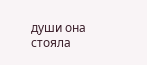души она стояла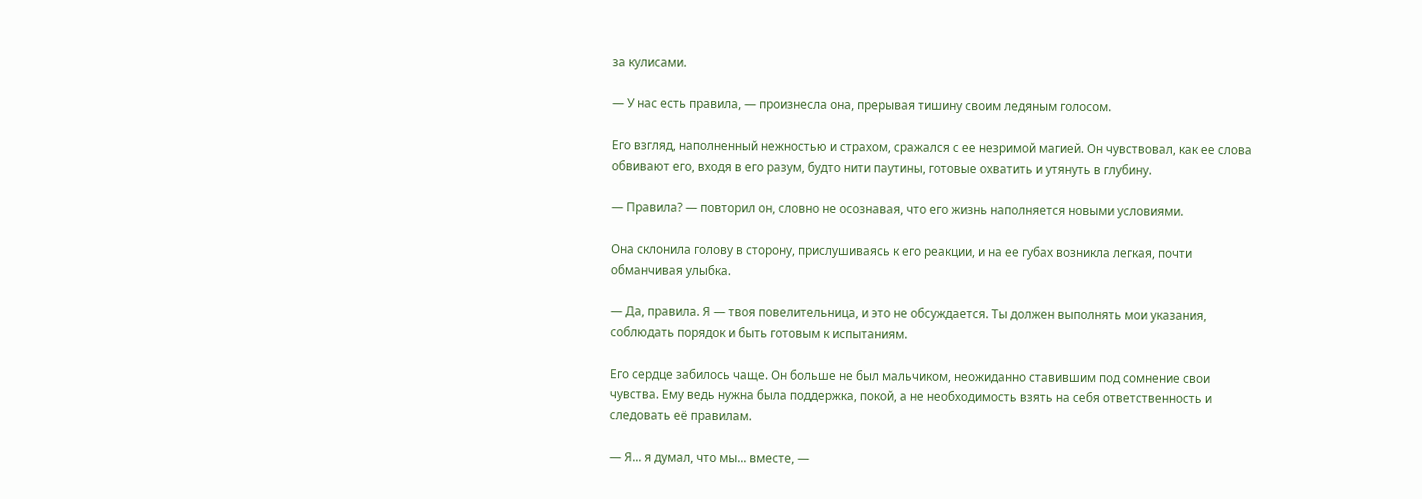за кулисами.

— У нас есть правила, — произнесла она, прерывая тишину своим ледяным голосом.

Его взгляд, наполненный нежностью и страхом, сражался с ее незримой магией. Он чувствовал, как ее слова обвивают его, входя в его разум, будто нити паутины, готовые охватить и утянуть в глубину.

— Правила? — повторил он, словно не осознавая, что его жизнь наполняется новыми условиями.

Она склонила голову в сторону, прислушиваясь к его реакции, и на ее губах возникла легкая, почти обманчивая улыбка.

— Да, правила. Я — твоя повелительница, и это не обсуждается. Ты должен выполнять мои указания, соблюдать порядок и быть готовым к испытаниям.

Его сердце забилось чаще. Он больше не был мальчиком, неожиданно ставившим под сомнение свои чувства. Ему ведь нужна была поддержка, покой, а не необходимость взять на себя ответственность и следовать её правилам.

— Я... я думал, что мы... вместе, —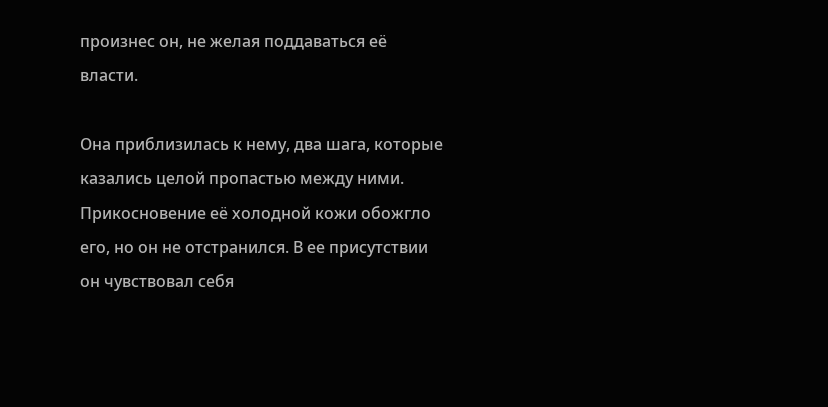произнес он, не желая поддаваться её власти.

Она приблизилась к нему, два шага, которые казались целой пропастью между ними. Прикосновение её холодной кожи обожгло его, но он не отстранился. В ее присутствии он чувствовал себя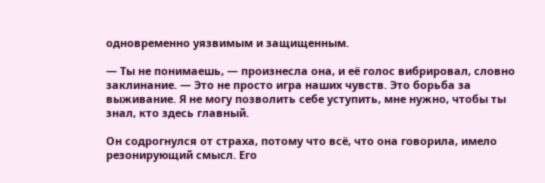одновременно уязвимым и защищенным.

— Ты не понимаешь, — произнесла она, и её голос вибрировал, словно заклинание. — Это не просто игра наших чувств. Это борьба за выживание. Я не могу позволить себе уступить, мне нужно, чтобы ты знал, кто здесь главный.

Он содрогнулся от страха, потому что всё, что она говорила, имело резонирующий смысл. Его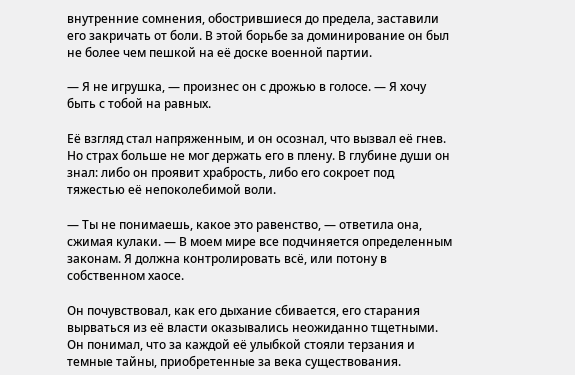внутренние сомнения, обострившиеся до предела, заставили его закричать от боли. В этой борьбе за доминирование он был не более чем пешкой на её доске военной партии.

— Я не игрушка, — произнес он с дрожью в голосе. — Я хочу быть с тобой на равных.

Её взгляд стал напряженным, и он осознал, что вызвал её гнев. Но страх больше не мог держать его в плену. В глубине души он знал: либо он проявит храбрость, либо его сокроет под тяжестью её непоколебимой воли.

— Ты не понимаешь, какое это равенство, — ответила она, сжимая кулаки. — В моем мире все подчиняется определенным законам. Я должна контролировать всё, или потону в собственном хаосе.

Он почувствовал, как его дыхание сбивается, его старания вырваться из её власти оказывались неожиданно тщетными. Он понимал, что за каждой её улыбкой стояли терзания и темные тайны, приобретенные за века существования.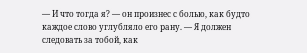— И что тогда я? — он произнес с болью, как будто каждое слово углубляло его рану. — Я должен следовать за тобой, как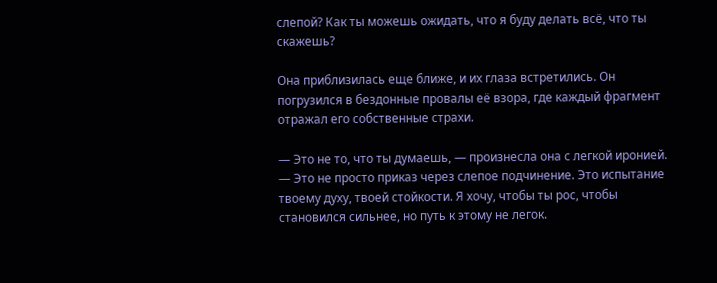слепой? Как ты можешь ожидать, что я буду делать всё, что ты скажешь?

Она приблизилась еще ближе, и их глаза встретились. Он погрузился в бездонные провалы её взора, где каждый фрагмент отражал его собственные страхи.

— Это не то, что ты думаешь, — произнесла она с легкой иронией. — Это не просто приказ через слепое подчинение. Это испытание твоему духу, твоей стойкости. Я хочу, чтобы ты рос, чтобы становился сильнее, но путь к этому не легок.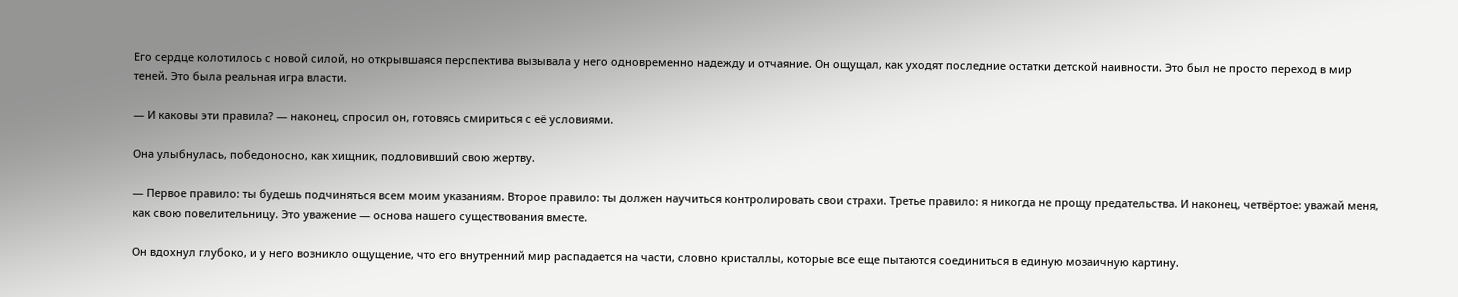Его сердце колотилось с новой силой, но открывшаяся перспектива вызывала у него одновременно надежду и отчаяние. Он ощущал, как уходят последние остатки детской наивности. Это был не просто переход в мир теней. Это была реальная игра власти.

— И каковы эти правила? — наконец, спросил он, готовясь смириться с её условиями.

Она улыбнулась, победоносно, как хищник, подловивший свою жертву.

— Первое правило: ты будешь подчиняться всем моим указаниям. Второе правило: ты должен научиться контролировать свои страхи. Третье правило: я никогда не прощу предательства. И наконец, четвёртое: уважай меня, как свою повелительницу. Это уважение — основа нашего существования вместе.

Он вдохнул глубоко, и у него возникло ощущение, что его внутренний мир распадается на части, словно кристаллы, которые все еще пытаются соединиться в единую мозаичную картину.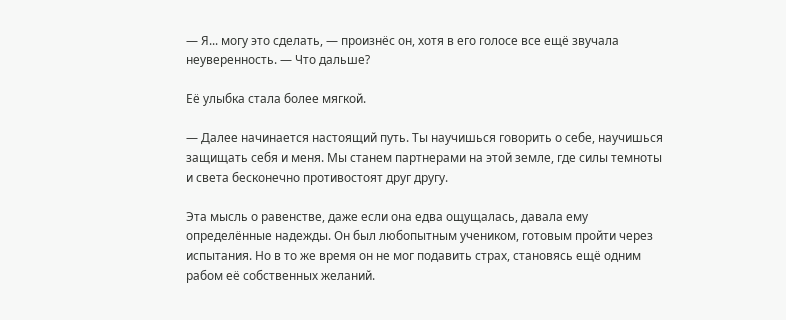— Я... могу это сделать, — произнёс он, хотя в его голосе все ещё звучала неуверенность. — Что дальше?

Её улыбка стала более мягкой.

— Далее начинается настоящий путь. Ты научишься говорить о себе, научишься защищать себя и меня. Мы станем партнерами на этой земле, где силы темноты и света бесконечно противостоят друг другу.

Эта мысль о равенстве, даже если она едва ощущалась, давала ему определённые надежды. Он был любопытным учеником, готовым пройти через испытания. Но в то же время он не мог подавить страх, становясь ещё одним рабом её собственных желаний.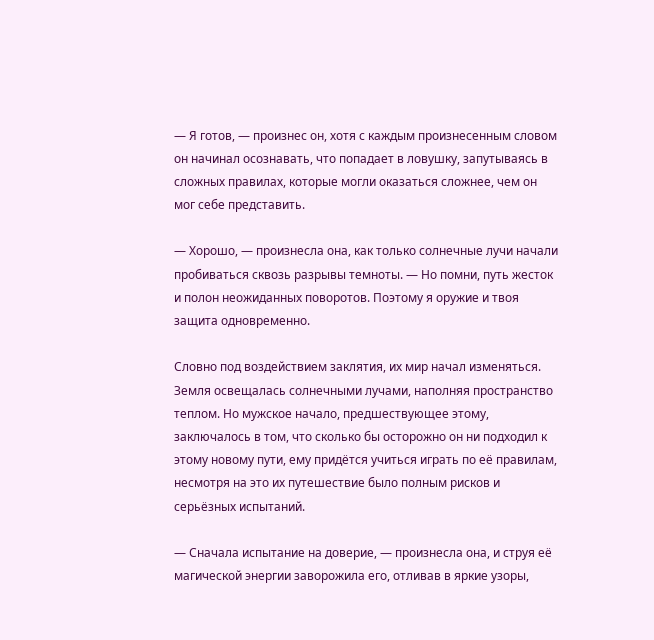— Я готов, — произнес он, хотя с каждым произнесенным словом он начинал осознавать, что попадает в ловушку, запутываясь в сложных правилах, которые могли оказаться сложнее, чем он мог себе представить.

— Хорошо, — произнесла она, как только солнечные лучи начали пробиваться сквозь разрывы темноты. — Но помни, путь жесток и полон неожиданных поворотов. Поэтому я оружие и твоя защита одновременно.

Словно под воздействием заклятия, их мир начал изменяться. Земля освещалась солнечными лучами, наполняя пространство теплом. Но мужское начало, предшествующее этому, заключалось в том, что сколько бы осторожно он ни подходил к этому новому пути, ему придётся учиться играть по её правилам, несмотря на это их путешествие было полным рисков и серьёзных испытаний.

— Сначала испытание на доверие, — произнесла она, и струя её магической энергии заворожила его, отливав в яркие узоры,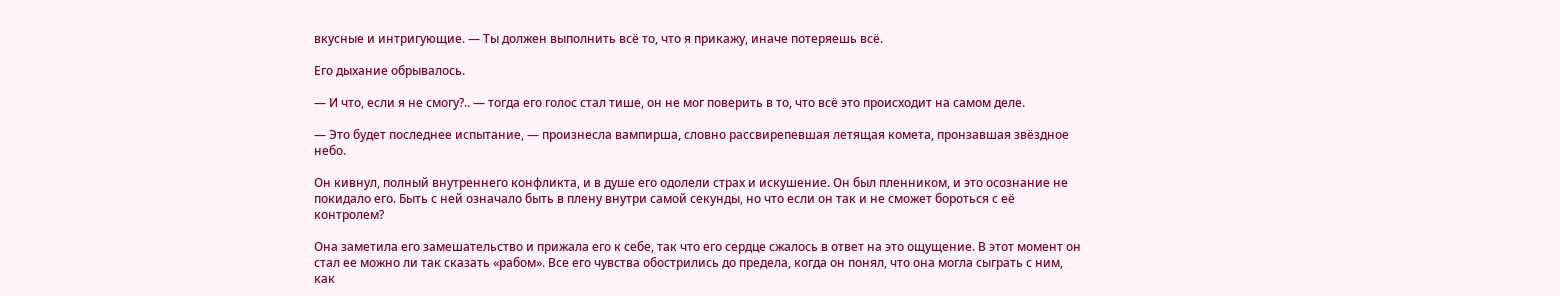вкусные и интригующие. — Ты должен выполнить всё то, что я прикажу, иначе потеряешь всё.

Его дыхание обрывалось.

— И что, если я не смогу?.. — тогда его голос стал тише, он не мог поверить в то, что всё это происходит на самом деле.

— Это будет последнее испытание, — произнесла вампирша, словно рассвирепевшая летящая комета, пронзавшая звёздное небо.

Он кивнул, полный внутреннего конфликта, и в душе его одолели страх и искушение. Он был пленником, и это осознание не покидало его. Быть с ней означало быть в плену внутри самой секунды, но что если он так и не сможет бороться с её контролем?

Она заметила его замешательство и прижала его к себе, так что его сердце сжалось в ответ на это ощущение. В этот момент он стал ее можно ли так сказать «рабом». Все его чувства обострились до предела, когда он понял, что она могла сыграть с ним, как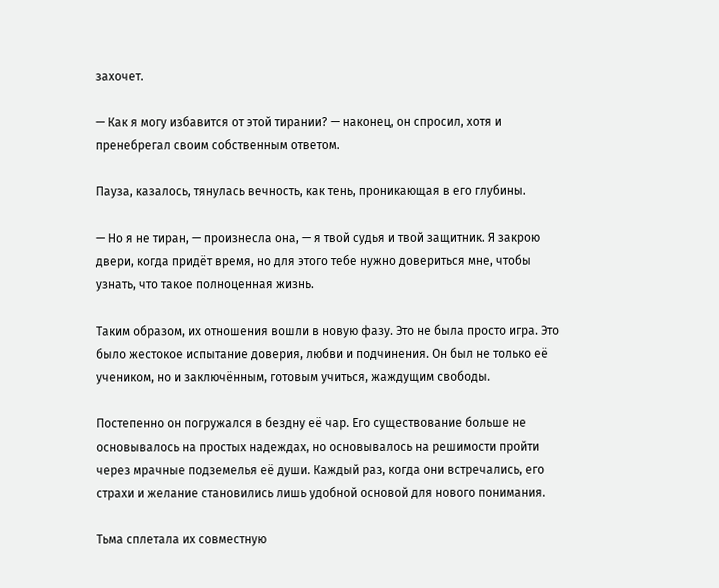захочет.

— Как я могу избавится от этой тирании? — наконец, он спросил, хотя и пренебрегал своим собственным ответом.

Пауза, казалось, тянулась вечность, как тень, проникающая в его глубины.

— Но я не тиран, — произнесла она, — я твой судья и твой защитник. Я закрою двери, когда придёт время, но для этого тебе нужно довериться мне, чтобы узнать, что такое полноценная жизнь.

Таким образом, их отношения вошли в новую фазу. Это не была просто игра. Это было жестокое испытание доверия, любви и подчинения. Он был не только её учеником, но и заключённым, готовым учиться, жаждущим свободы.

Постепенно он погружался в бездну её чар. Его существование больше не основывалось на простых надеждах, но основывалось на решимости пройти через мрачные подземелья её души. Каждый раз, когда они встречались, его страхи и желание становились лишь удобной основой для нового понимания.

Тьма сплетала их совместную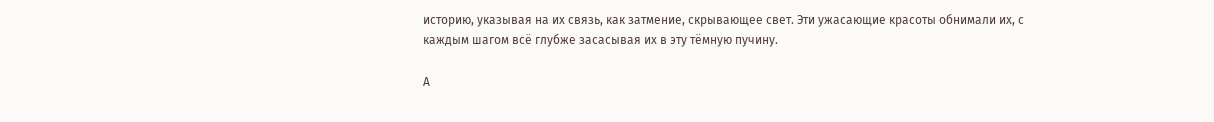историю, указывая на их связь, как затмение, скрывающее свет. Эти ужасающие красоты обнимали их, с каждым шагом всё глубже засасывая их в эту тёмную пучину.

А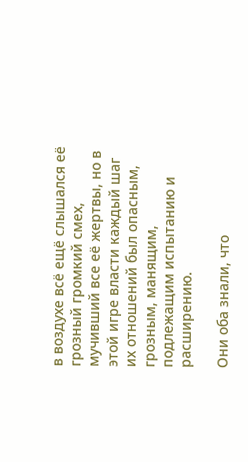в воздухе всё ещё слышался её грозный громкий смех, мучивший все её жертвы, но в этой игре власти каждый шаг их отношений был опасным, грозным, манящим, подлежащим испытанию и расширению.

Они оба знали, что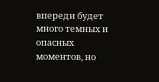впереди будет много темных и опасных моментов, но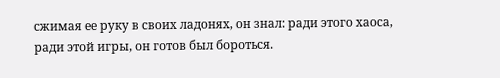сжимая ее руку в своих ладонях, он знал: ради этого хаоса, ради этой игры, он готов был бороться.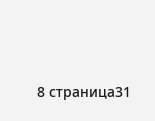8 страница31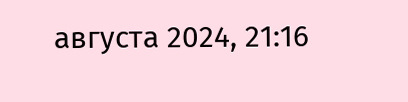августа 2024, 21:16